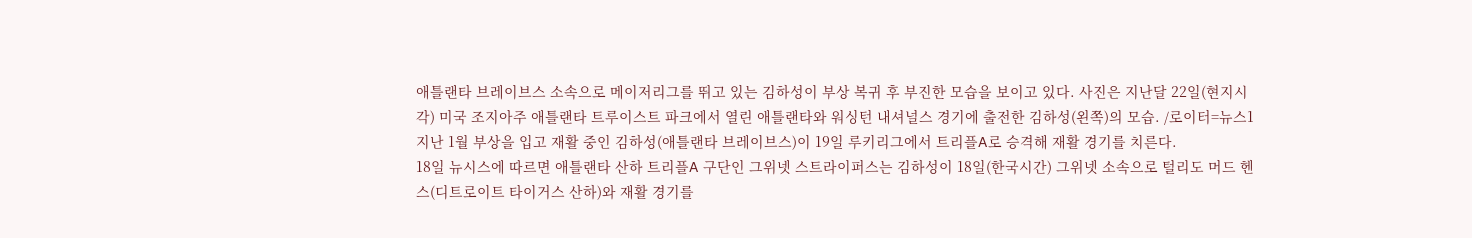애틀랜타 브레이브스 소속으로 메이저리그를 뛰고 있는 김하성이 부상 복귀 후 부진한 모습을 보이고 있다. 사진은 지난달 22일(현지시각) 미국 조지아주 애틀랜타 트루이스트 파크에서 열린 애틀랜타와 워싱턴 내셔널스 경기에 출전한 김하성(왼쪽)의 모습. /로이터=뉴스1
지난 1월 부상을 입고 재활 중인 김하성(애틀랜타 브레이브스)이 19일 루키리그에서 트리플A로 승격해 재활 경기를 치른다.
18일 뉴시스에 따르면 애틀랜타 산하 트리플A 구단인 그위넷 스트라이퍼스는 김하성이 18일(한국시간) 그위넷 소속으로 털리도 머드 헨스(디트로이트 타이거스 산하)와 재활 경기를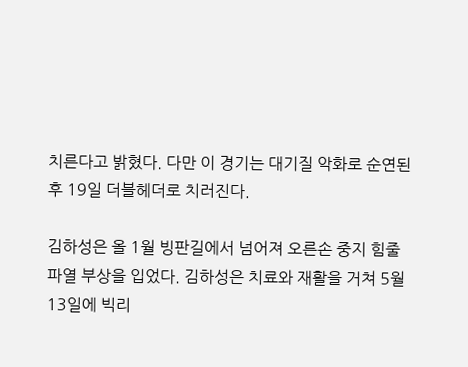치른다고 밝혔다. 다만 이 경기는 대기질 악화로 순연된 후 19일 더블헤더로 치러진다.

김하성은 올 1월 빙판길에서 넘어져 오른손 중지 힘줄 파열 부상을 입었다. 김하성은 치료와 재활을 거쳐 5월 13일에 빅리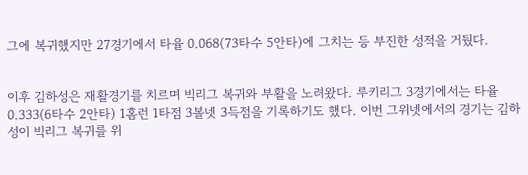그에 복귀했지만 27경기에서 타율 0.068(73타수 5안타)에 그치는 등 부진한 성적을 거뒀다.


이후 김하성은 재활경기를 치르며 빅리그 복귀와 부활을 노려왔다. 루키리그 3경기에서는 타율 0.333(6타수 2안타) 1홈런 1타점 3볼넷 3득점을 기록하기도 했다. 이번 그위넷에서의 경기는 김하성이 빅리그 복귀를 위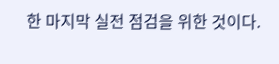한 마지막 실전 점검을 위한 것이다.